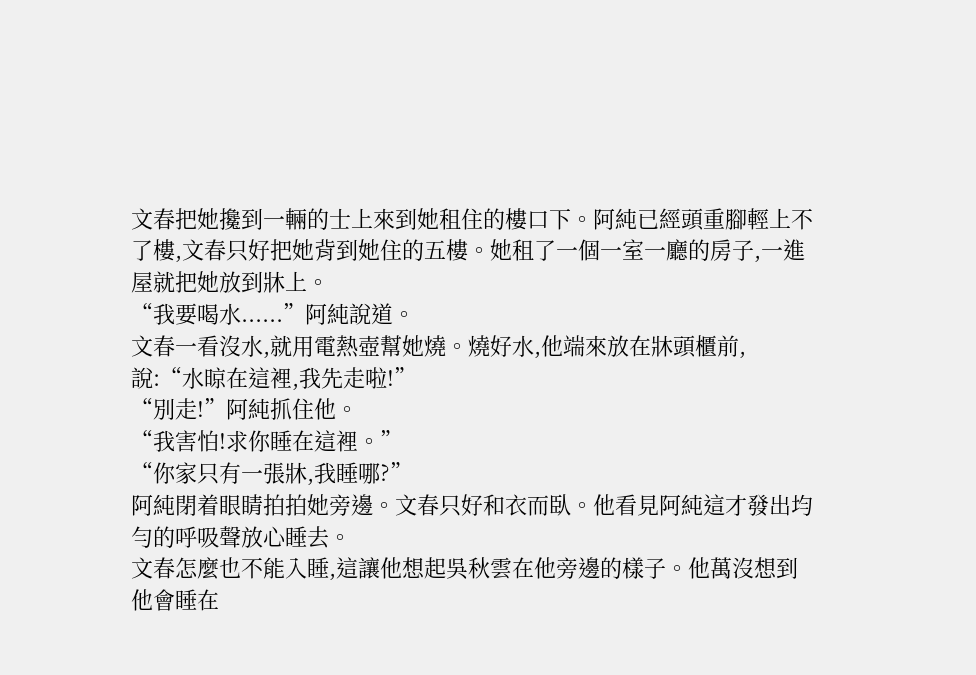文春把她攙到一輛的士上來到她租住的樓口下。阿純已經頭重腳輕上不了樓,文春只好把她背到她住的五樓。她租了一個一室一廳的房子,一進屋就把她放到牀上。
“我要喝水......”阿純說道。
文春一看沒水,就用電熱壺幫她燒。燒好水,他端來放在牀頭櫃前,說:“水晾在這裡,我先走啦!”
“別走!”阿純抓住他。
“我害怕!求你睡在這裡。”
“你家只有一張牀,我睡哪?”
阿純閉着眼睛拍拍她旁邊。文春只好和衣而臥。他看見阿純這才發出均勻的呼吸聲放心睡去。
文春怎麼也不能入睡,這讓他想起吳秋雲在他旁邊的樣子。他萬沒想到他會睡在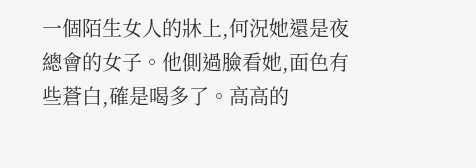一個陌生女人的牀上,何況她還是夜總會的女子。他側過臉看她,面色有些蒼白,確是喝多了。高高的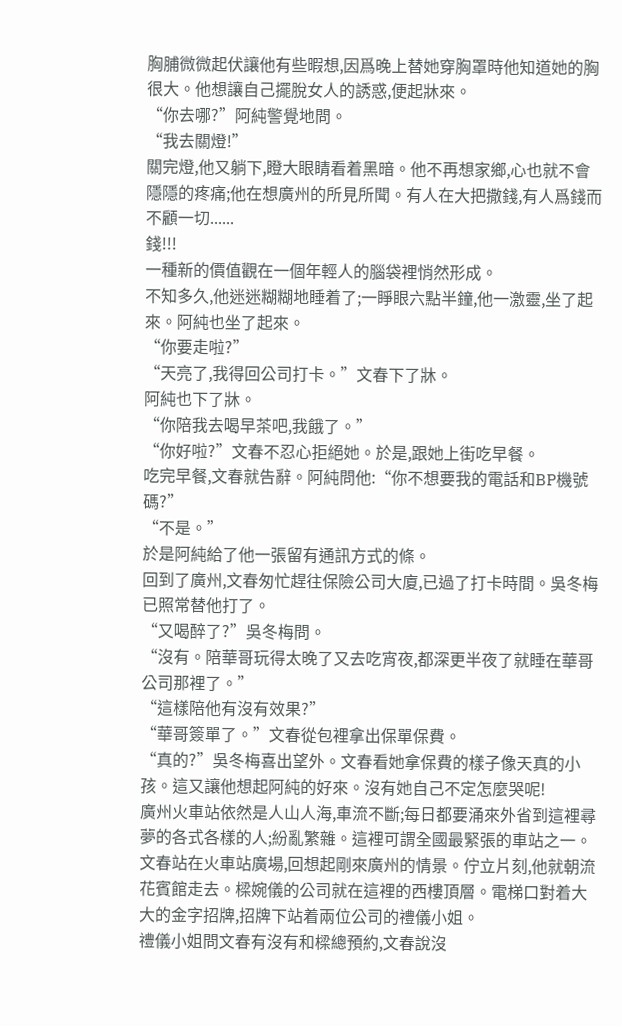胸脯微微起伏讓他有些暇想,因爲晚上替她穿胸罩時他知道她的胸很大。他想讓自己擺脫女人的誘惑,便起牀來。
“你去哪?”阿純警覺地問。
“我去關燈!”
關完燈,他又躺下,瞪大眼睛看着黑暗。他不再想家鄉,心也就不會隱隱的疼痛;他在想廣州的所見所聞。有人在大把撒錢,有人爲錢而不顧一切......
錢!!!
一種新的價值觀在一個年輕人的腦袋裡悄然形成。
不知多久,他迷迷糊糊地睡着了;一睜眼六點半鐘,他一激靈,坐了起來。阿純也坐了起來。
“你要走啦?”
“天亮了,我得回公司打卡。”文春下了牀。
阿純也下了牀。
“你陪我去喝早茶吧,我餓了。”
“你好啦?”文春不忍心拒絕她。於是,跟她上街吃早餐。
吃完早餐,文春就告辭。阿純問他:“你不想要我的電話和BP機號碼?”
“不是。”
於是阿純給了他一張留有通訊方式的條。
回到了廣州,文春匆忙趕往保險公司大廈,已過了打卡時間。吳冬梅已照常替他打了。
“又喝醉了?”吳冬梅問。
“沒有。陪華哥玩得太晚了又去吃宵夜,都深更半夜了就睡在華哥公司那裡了。”
“這樣陪他有沒有效果?”
“華哥簽單了。”文春從包裡拿出保單保費。
“真的?”吳冬梅喜出望外。文春看她拿保費的樣子像天真的小孩。這又讓他想起阿純的好來。沒有她自己不定怎麼哭呢!
廣州火車站依然是人山人海,車流不斷;每日都要涌來外省到這裡尋夢的各式各樣的人;紛亂繁雜。這裡可謂全國最緊張的車站之一。文春站在火車站廣場,回想起剛來廣州的情景。佇立片刻,他就朝流花賓館走去。樑婉儀的公司就在這裡的西樓頂層。電梯口對着大大的金字招牌,招牌下站着兩位公司的禮儀小姐。
禮儀小姐問文春有沒有和樑總預約,文春說沒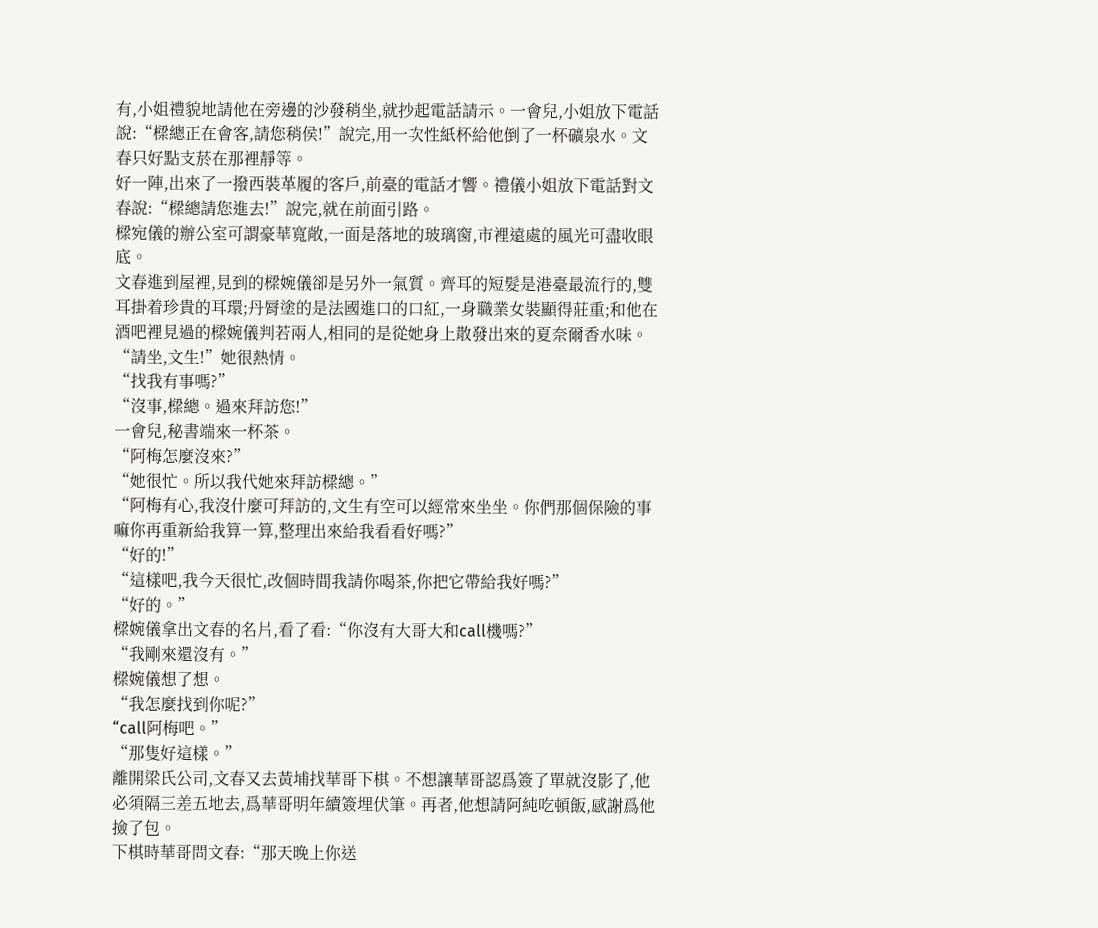有,小姐禮貌地請他在旁邊的沙發稍坐,就抄起電話請示。一會兒,小姐放下電話說:“樑總正在會客,請您稍侯!”說完,用一次性紙杯給他倒了一杯礦泉水。文春只好點支菸在那裡靜等。
好一陣,出來了一撥西裝革履的客戶,前臺的電話才響。禮儀小姐放下電話對文春說:“樑總請您進去!”說完,就在前面引路。
樑宛儀的辦公室可謂豪華寬敞,一面是落地的玻璃窗,市裡遠處的風光可盡收眼底。
文春進到屋裡,見到的樑婉儀卻是另外一氣質。齊耳的短髮是港臺最流行的,雙耳掛着珍貴的耳環;丹脣塗的是法國進口的口紅,一身職業女裝顯得莊重;和他在酒吧裡見過的樑婉儀判若兩人,相同的是從她身上散發出來的夏奈爾香水味。
“請坐,文生!”她很熱情。
“找我有事嗎?”
“沒事,樑總。過來拜訪您!”
一會兒,秘書端來一杯茶。
“阿梅怎麼沒來?”
“她很忙。所以我代她來拜訪樑總。”
“阿梅有心,我沒什麼可拜訪的,文生有空可以經常來坐坐。你們那個保險的事嘛你再重新給我算一算,整理出來給我看看好嗎?”
“好的!”
“這樣吧,我今天很忙,改個時間我請你喝茶,你把它帶給我好嗎?”
“好的。”
樑婉儀拿出文春的名片,看了看:“你沒有大哥大和call機嗎?”
“我剛來還沒有。”
樑婉儀想了想。
“我怎麼找到你呢?”
“call阿梅吧。”
“那隻好這樣。”
離開梁氏公司,文春又去黃埔找華哥下棋。不想讓華哥認爲簽了單就沒影了,他必須隔三差五地去,爲華哥明年續簽埋伏筆。再者,他想請阿純吃頓飯,感謝爲他撿了包。
下棋時華哥問文春:“那天晚上你送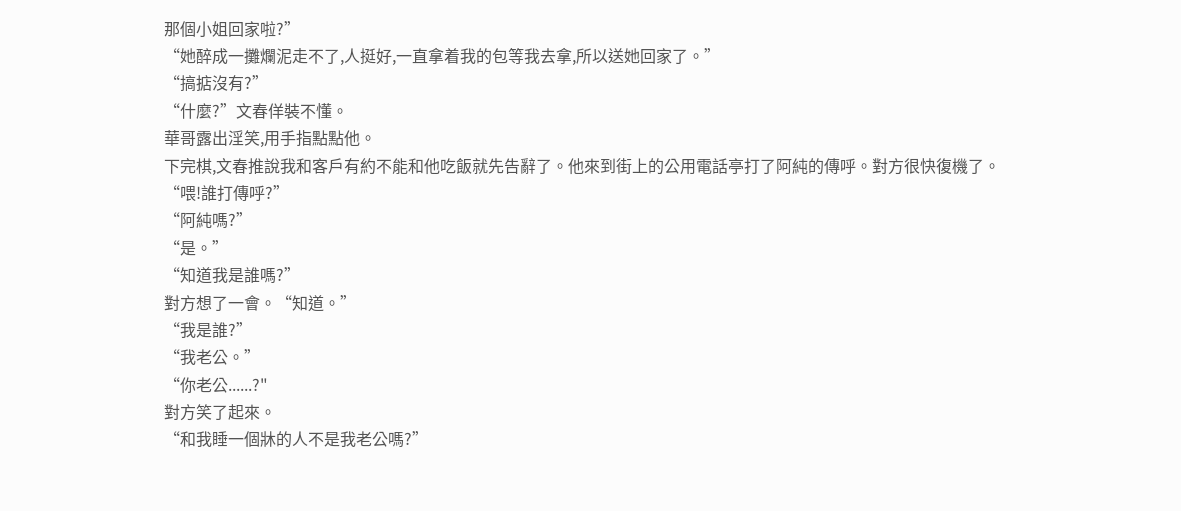那個小姐回家啦?”
“她醉成一攤爛泥走不了,人挺好,一直拿着我的包等我去拿,所以送她回家了。”
“搞掂沒有?”
“什麼?”文春佯裝不懂。
華哥露出淫笑,用手指點點他。
下完棋,文春推說我和客戶有約不能和他吃飯就先告辭了。他來到街上的公用電話亭打了阿純的傳呼。對方很快復機了。
“喂!誰打傳呼?”
“阿純嗎?”
“是。”
“知道我是誰嗎?”
對方想了一會。“知道。”
“我是誰?”
“我老公。”
“你老公......?"
對方笑了起來。
“和我睡一個牀的人不是我老公嗎?”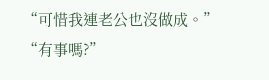“可惜我連老公也沒做成。”
“有事嗎?”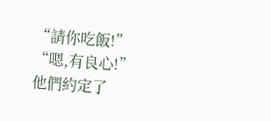“請你吃飯!”
“嗯,有良心!”
他們約定了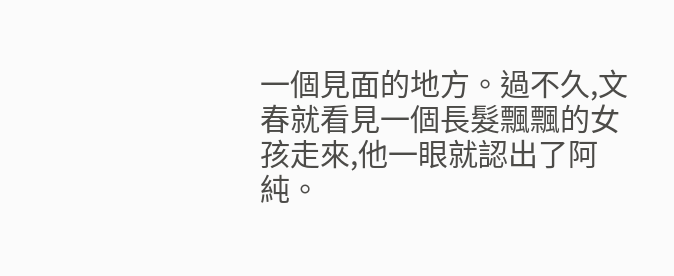一個見面的地方。過不久,文春就看見一個長髮飄飄的女孩走來,他一眼就認出了阿純。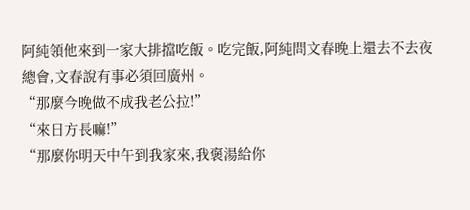阿純領他來到一家大排擋吃飯。吃完飯,阿純問文春晚上還去不去夜總會,文春說有事必須回廣州。
“那麼今晚做不成我老公拉!”
“來日方長嘛!”
“那麼你明天中午到我家來,我褒湯給你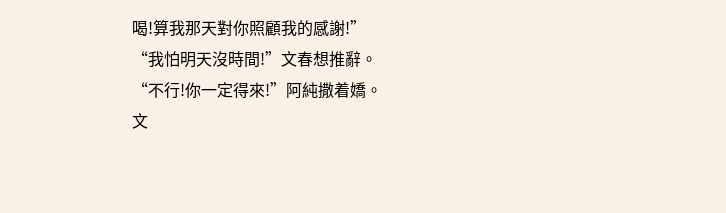喝!算我那天對你照顧我的感謝!”
“我怕明天沒時間!”文春想推辭。
“不行!你一定得來!”阿純撒着嬌。
文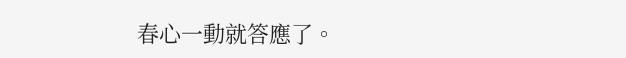春心一動就答應了。